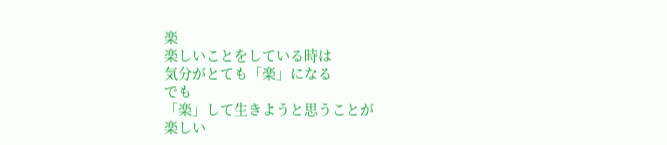楽
楽しいことをしている時は
気分がとても「楽」になる
でも
「楽」して生きようと思うことが
楽しい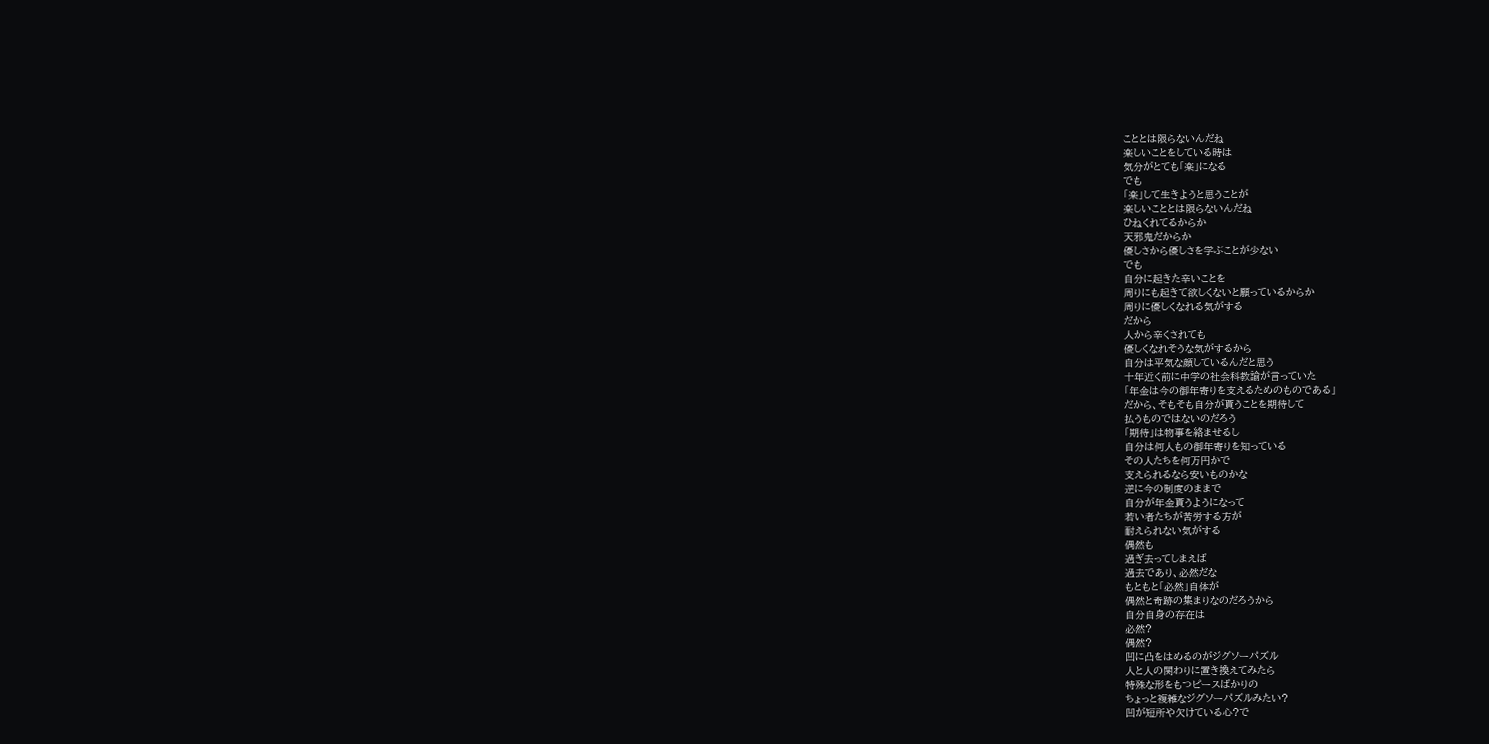こととは限らないんだね
楽しいことをしている時は
気分がとても「楽」になる
でも
「楽」して生きようと思うことが
楽しいこととは限らないんだね
ひねくれてるからか
天邪鬼だからか
優しさから優しさを学ぶことが少ない
でも
自分に起きた辛いことを
周りにも起きて欲しくないと願っているからか
周りに優しくなれる気がする
だから
人から辛くされても
優しくなれそうな気がするから
自分は平気な顔しているんだと思う
十年近く前に中学の社会科教諭が言っていた
「年金は今の御年寄りを支えるためのものである」
だから、そもそも自分が貰うことを期待して
払うものではないのだろう
「期待」は物事を絡ませるし
自分は何人もの御年寄りを知っている
その人たちを何万円かで
支えられるなら安いものかな
逆に今の制度のままで
自分が年金貰うようになって
若い者たちが苦労する方が
耐えられない気がする
偶然も
過ぎ去ってしまえば
過去であり、必然だな
もともと「必然」自体が
偶然と奇跡の集まりなのだろうから
自分自身の存在は
必然?
偶然?
凹に凸をはめるのがジグソーパズル
人と人の関わりに置き換えてみたら
特殊な形をもつピースばかりの
ちょっと複雑なジグソーパズルみたい?
凹が短所や欠けている心?で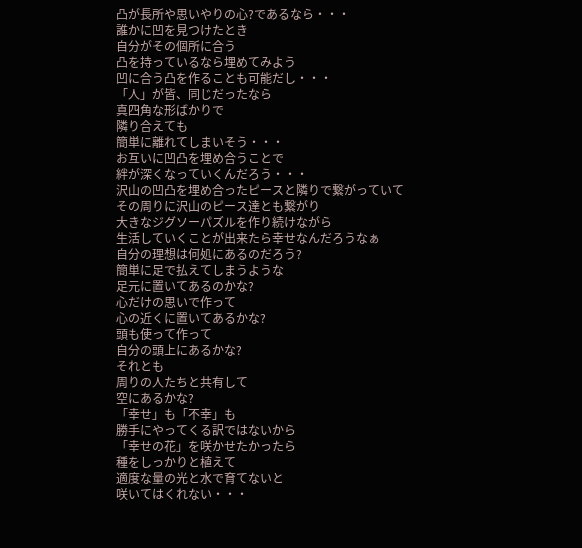凸が長所や思いやりの心?であるなら・・・
誰かに凹を見つけたとき
自分がその個所に合う
凸を持っているなら埋めてみよう
凹に合う凸を作ることも可能だし・・・
「人」が皆、同じだったなら
真四角な形ばかりで
隣り合えても
簡単に離れてしまいそう・・・
お互いに凹凸を埋め合うことで
絆が深くなっていくんだろう・・・
沢山の凹凸を埋め合ったピースと隣りで繋がっていて
その周りに沢山のピース達とも繋がり
大きなジグソーパズルを作り続けながら
生活していくことが出来たら幸せなんだろうなぁ
自分の理想は何処にあるのだろう?
簡単に足で払えてしまうような
足元に置いてあるのかな?
心だけの思いで作って
心の近くに置いてあるかな?
頭も使って作って
自分の頭上にあるかな?
それとも
周りの人たちと共有して
空にあるかな?
「幸せ」も「不幸」も
勝手にやってくる訳ではないから
「幸せの花」を咲かせたかったら
種をしっかりと植えて
適度な量の光と水で育てないと
咲いてはくれない・・・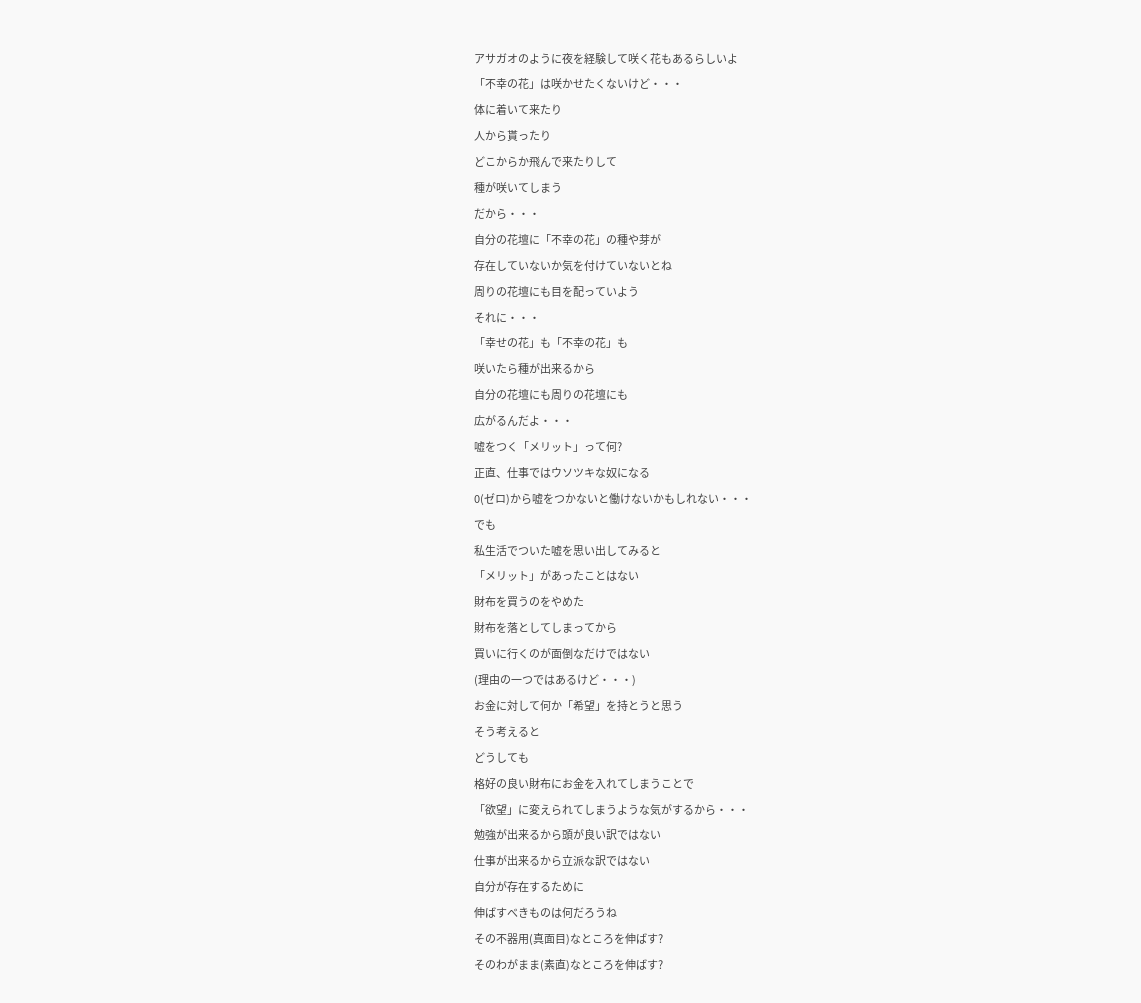アサガオのように夜を経験して咲く花もあるらしいよ
「不幸の花」は咲かせたくないけど・・・
体に着いて来たり
人から貰ったり
どこからか飛んで来たりして
種が咲いてしまう
だから・・・
自分の花壇に「不幸の花」の種や芽が
存在していないか気を付けていないとね
周りの花壇にも目を配っていよう
それに・・・
「幸せの花」も「不幸の花」も
咲いたら種が出来るから
自分の花壇にも周りの花壇にも
広がるんだよ・・・
嘘をつく「メリット」って何?
正直、仕事ではウソツキな奴になる
0(ゼロ)から嘘をつかないと働けないかもしれない・・・
でも
私生活でついた嘘を思い出してみると
「メリット」があったことはない
財布を買うのをやめた
財布を落としてしまってから
買いに行くのが面倒なだけではない
(理由の一つではあるけど・・・)
お金に対して何か「希望」を持とうと思う
そう考えると
どうしても
格好の良い財布にお金を入れてしまうことで
「欲望」に変えられてしまうような気がするから・・・
勉強が出来るから頭が良い訳ではない
仕事が出来るから立派な訳ではない
自分が存在するために
伸ばすべきものは何だろうね
その不器用(真面目)なところを伸ばす?
そのわがまま(素直)なところを伸ばす?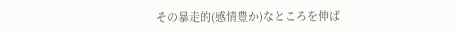その暴走的(感情豊か)なところを伸ば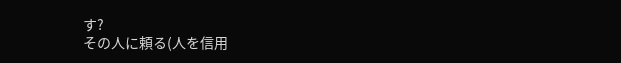す?
その人に頼る(人を信用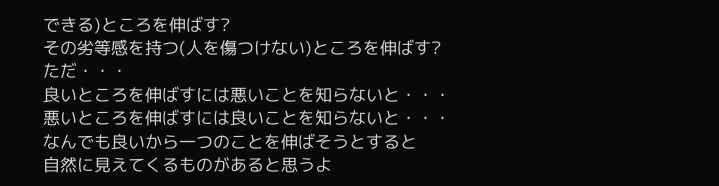できる)ところを伸ばす?
その劣等感を持つ(人を傷つけない)ところを伸ばす?
ただ・・・
良いところを伸ばすには悪いことを知らないと・・・
悪いところを伸ばすには良いことを知らないと・・・
なんでも良いから一つのことを伸ばそうとすると
自然に見えてくるものがあると思うよ